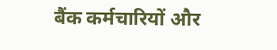बैंक कर्मचारियों और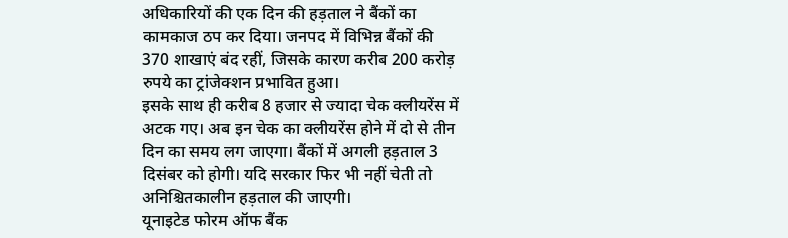अधिकारियों की एक दिन की हड़ताल ने बैंकों का कामकाज ठप कर दिया। जनपद में विभिन्न बैंकों की 370 शाखाएं बंद रहीं, जिसके कारण करीब 200 करोड़ रुपये का ट्रांजेक्शन प्रभावित हुआ।
इसके साथ ही करीब 8 हजार से ज्यादा चेक क्लीयरेंस में अटक गए। अब इन चेक का क्लीयरेंस होने में दो से तीन दिन का समय लग जाएगा। बैंकों में अगली हड़ताल 3 दिसंबर को होगी। यदि सरकार फिर भी नहीं चेती तो अनिश्चितकालीन हड़ताल की जाएगी।
यूनाइटेड फोरम ऑफ बैंक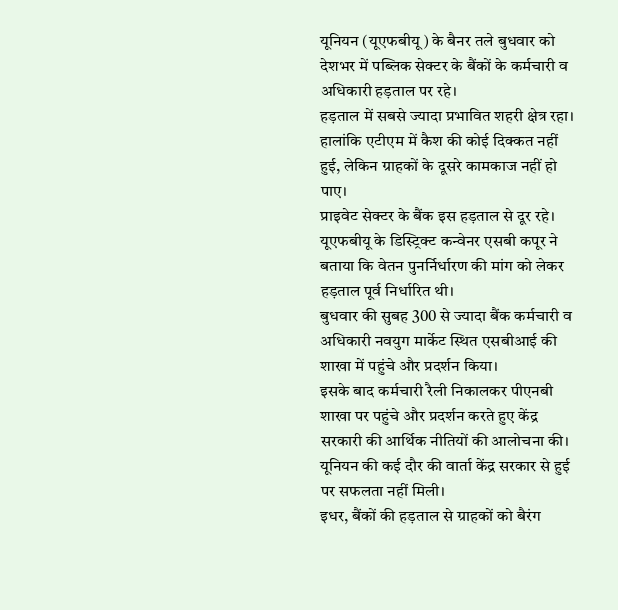यूनियन (यूएफबीयू) के बैनर तले बुधवार को देशभर में पब्लिक सेक्टर के बैंकों के कर्मचारी व अधिकारी हड़ताल पर रहे।
हड़ताल में सबसे ज्यादा प्रभावित शहरी क्षेत्र रहा। हालांकि एटीएम में कैश की कोई दिक्कत नहीं हुई, लेकिन ग्राहकों के दूसरे कामकाज नहीं हो पाए।
प्राइवेट सेक्टर के बैंक इस हड़ताल से दूर रहे। यूएफबीयू के डिस्ट्रिक्ट कन्वेनर एसबी कपूर ने बताया कि वेतन पुनर्निर्धारण की मांग को लेकर हड़ताल पूर्व निर्धारित थी।
बुधवार की सुबह 300 से ज्यादा बैंक कर्मचारी व अधिकारी नवयुग मार्केट स्थित एसबीआई की शाखा में पहुंचे और प्रदर्शन किया।
इसके बाद कर्मचारी रैली निकालकर पीएनबी शाखा पर पहुंचे और प्रदर्शन करते हुए केंद्र सरकारी की आर्थिक नीतियों की आलोचना की। यूनियन की कई दौर की वार्ता केंद्र सरकार से हुई पर सफलता नहीं मिली।
इधर, बैंकों की हड़ताल से ग्राहकों को बैरंग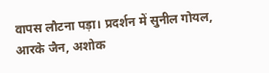वापस लौटना पड़ा। प्रदर्शन में सुनील गोयल, आरके जैन, अशोक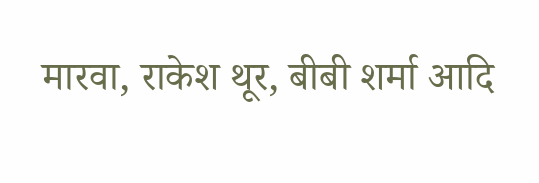मारवा, राकेश थूर, बीबी शर्मा आदि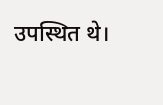उपस्थित थे।